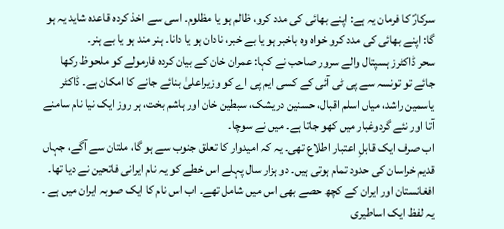سرکارؐ کا فرمان یہ ہے: اپنے بھائی کی مدد کرو، ظالم ہو یا مظلوم۔ اسی سے اخذ کردہ قاعدہ شاید یہ ہو گا: اپنے بھائی کی مدد کرو خواہ وہ باخبر ہو یا بے خبر، نادان ہو یا دانا۔ ہنر مند ہو یا بے ہنر۔
سحر ڈاکٹرز ہسپتال والے سرور صاحب نے کہا: عمران خان کے بیان کردہ فارمولے کو ملحوظ رکھا جائے تو تونسہ سے پی ٹی آئی کے کسی ایم پی اے کو وزیراعلیٰ بنائے جانے کا امکان ہے۔ ڈاکٹر یاسمین راشد، میاں اسلم اقبال، حسنین دریشک، سبطین خان اور ہاشم بخت، ہر روز ایک نیا نام سامنے آتا اور نئے گردوغبار میں کھو جاتا ہے۔ میں نے سوچا۔
اب صرف ایک قابلِ اعتبار اطلاع تھی۔ یہ کہ امیدوار کا تعلق جنوب سے ہو گا، ملتان سے آگے، جہاں قدیم خراسان کی حدود تمام ہوتی ہیں۔ دو ہزار سال پہلے اس خطے کو یہ نام ایرانی فاتحین نے دیا تھا۔ افغانستان اور ایران کے کچھ حصے بھی اس میں شامل تھے۔ اب اس نام کا ایک صوبہ ایران میں ہے ۔ یہ لفظ ایک اساطیری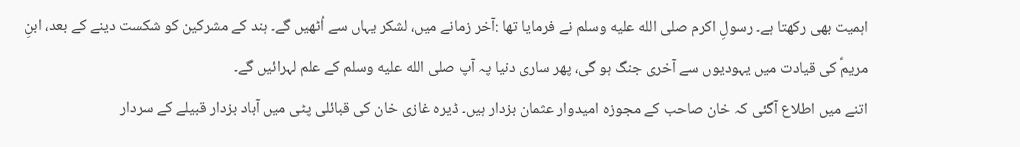اہمیت بھی رکھتا ہے۔ رسولِ اکرم صلى الله عليه وسلم نے فرمایا تھا :آخر زمانے میں، لشکر یہاں سے اُٹھیں گے۔ ہند کے مشرکین کو شکست دینے کے بعد، ابنِ مریمؑ کی قیادت میں یہودیوں سے آخری جنگ ہو گی، پھر ساری دنیا پہ آپ صلى الله عليه وسلم کے علم لہرائیں گے۔
اتنے میں اطلاع آگئی کہ خان صاحب کے مجوزہ امیدوار عثمان بزدار ہیں۔ ڈیرہ غازی خان کی قبائلی پٹی میں آباد بزدار قبیلے کے سردار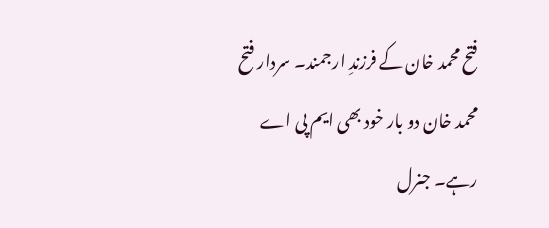فتح محمد خان کے فرزندِ ارجمند۔ سردار فتح محمد خان دو بار خود بھی ایم پی اے رہے۔ جنرل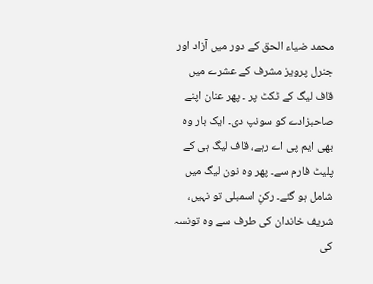محمد ضیاء الحق کے دور میں آزاد اور جنرل پرویز مشرف کے عشرے میں قاف لیگ کے ٹکٹ پر ۔ پھر عنان اپنے صاحبزادے کو سونپ دی۔ ایک بار وہ بھی ایم پی اے رہے، قاف لیگ ہی کے پلیٹ فارم سے۔ پھر وہ نون لیگ میں شامل ہو گئے۔ رکنِ اسمبلی تو نہیں، شریف خاندان کی طرف سے وہ تونسہ کی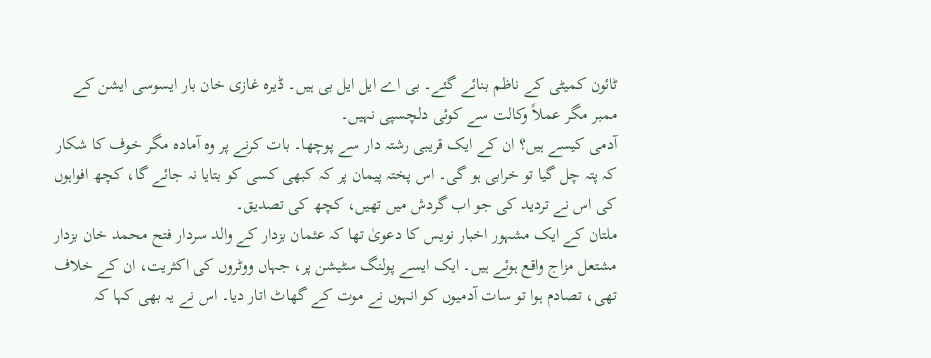ٹائون کمیٹی کے ناظم بنائے گئے۔ بی اے ایل ایل بی ہیں۔ ڈیرہ غازی خان بار ایسوسی ایشن کے ممبر مگر عملاً وکالت سے کوئی دلچسپی نہیں۔
آدمی کیسے ہیں؟ ان کے ایک قریبی رشتہ دار سے پوچھا۔ بات کرنے پر وہ آمادہ مگر خوف کا شکار کہ پتہ چل گیا تو خرابی ہو گی۔ اس پختہ پیمان پر کہ کبھی کسی کو بتایا نہ جائے گا، کچھ افواہوں کی اس نے تردید کی جو اب گردش میں تھیں، کچھ کی تصدیق۔
ملتان کے ایک مشہور اخبار نویس کا دعویٰ تھا کہ عثمان بزدار کے والد سردار فتح محمد خان بزدار مشتعل مزاج واقع ہوئے ہیں۔ ایک ایسے پولنگ سٹیشن پر، جہاں ووٹروں کی اکثریت، ان کے خلاف تھی، تصادم ہوا تو سات آدمیوں کو انہوں نے موت کے گھاٹ اتار دیا۔ اس نے یہ بھی کہا کہ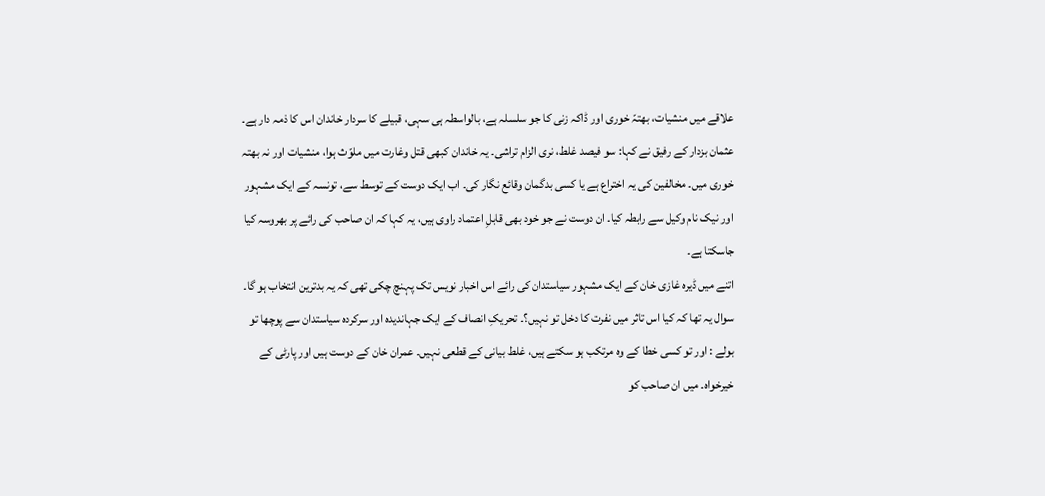علاقے میں منشیات، بھتہّ خوری اور ڈاکہ زنی کا جو سلسلہ ہے، بالواسطہ ہی سہی، قبیلے کا سردار خاندان اس کا ذمہ دار ہے۔ عثمان بزدار کے رفیق نے کہا: سو فیصد غلط، نری الزام تراشی۔ یہ خاندان کبھی قتل وغارت میں ملوّث ہوا، منشیات اور نہ بھتہ خوری میں۔ مخالفین کی یہ اختراع ہے یا کسی بدگمان وقائع نگار کی۔ اب ایک دوست کے توسط سے، تونسہ کے ایک مشہور اور نیک نام وکیل سے رابطہ کیا۔ ان دوست نے جو خود بھی قابلِ اعتماد راوی ہیں، یہ کہا کہ ان صاحب کی رائے پر بھروسہ کیا جاسکتا ہے۔
اتنے میں ڈیرہ غازی خان کے ایک مشہور سیاستدان کی رائے اس اخبار نویس تک پہنچ چکی تھی کہ یہ بدترین انتخاب ہو گا۔ سوال یہ تھا کہ کیا اس تاثر میں نفرت کا دخل تو نہیں؟۔ تحریکِ انصاف کے ایک جہاندیدہ اور سرکردہ سیاستدان سے پوچھا تو بولے : اور تو کسی خطا کے وہ مرتکب ہو سکتے ہیں، غلط بیانی کے قطعی نہیں۔ عمران خان کے دوست ہیں اور پارٹی کے خیرخواہ۔ میں ان صاحب کو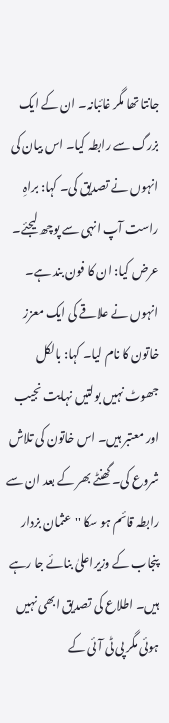جانتا تھا مگر غائبانہ۔ ان کے ایک بزرگ سے رابطہ کیا۔ اس بیان کی انہوں نے تصدیق کی۔ کہا: براہِ راست آپ انہی سے پوچھ لیجئے۔ عرض کیا: ان کا فون بند ہے۔ انہوں نے علاقے کی ایک معزز خاتون کا نام لیا۔ کہا: بالکل جھوٹ نہیں بولتیں نہایت نجیب اور معتبر ہیں۔ اس خاتون کی تلاش شروع کی۔ گھنٹے بھر کے بعد ان سے رابطہ قائم ہو سکا ''عثمان بزدار پنجاب کے وزیراعلیٰ بنائے جا رہے ہیں۔ اطلاع کی تصدیق ابھی نہیں ہوئی مگر پی ٹی آئی کے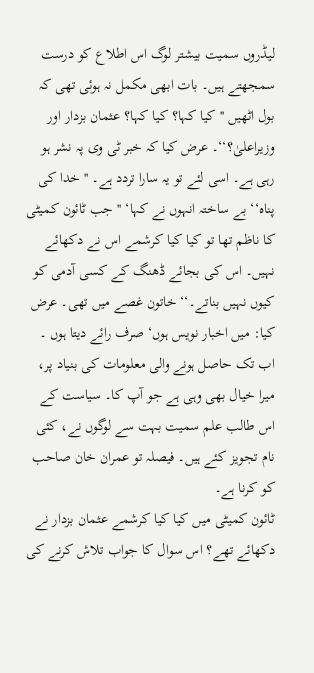لیڈروں سمیت بیشتر لوگ اس اطلاع کو درست سمجھتے ہیں۔ بات ابھی مکمل نہ ہوئی تھی کہ بول اٹھیں ''کیا کہا؟ کیا کہا؟ عثمان بزدار اور وزیراعلیٰ؟‘‘۔ عرض کیا کہ خبر ٹی وی پہ نشر ہو رہی ہے۔ اسی لئے تو یہ سارا تردد ہے۔ ''خدا کی پناہ‘‘ بے ساختہ انہوں نے کہا‘ ''جب ٹائون کمیٹی کا ناظم تھا تو کیا کیا کرشمے اس نے دکھائے نہیں۔ اس کی بجائے ڈھنگ کے کسی آدمی کو کیوں نہیں بناتے۔‘‘ خاتون غصے میں تھی۔ عرض کیا: میں اخبار نویس ہوں‘ صرف رائے دیتا ہوں ۔ اب تک حاصل ہونے والی معلومات کی بنیاد پر، میرا خیال بھی وہی ہے جو آپ کا۔ سیاست کے اس طالب علم سمیت بہت سے لوگوں نے، کئی نام تجویز کئے ہیں۔ فیصلہ تو عمران خان صاحب کو کرنا ہے۔
ٹائون کمیٹی میں کیا کیا کرشمے عثمان بزدار نے دکھائے تھے؟ اس سوال کا جواب تلاش کرنے کی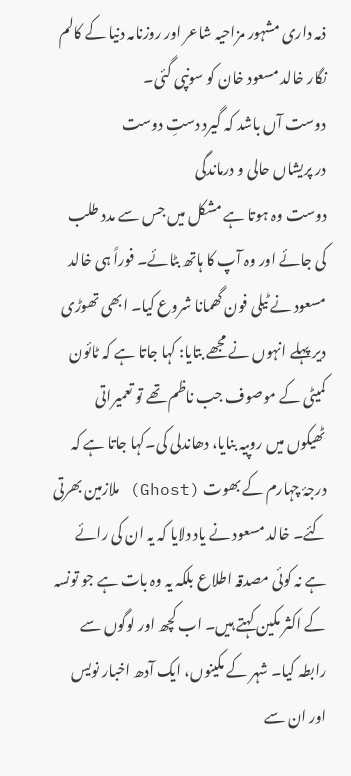ذمہ داری مشہور مزاحیہ شاعر اور روزنامہ دنیا کے کالم نگار خالد مسعود خان کو سونپی گئی۔
دوست آں باشد کہ گیرد دستِ دوست
در پریشاں حالی و درماندگی
دوست وہ ہوتا ہے مشکل میں جس سے مدد طلب کی جائے اور وہ آپ کا ہاتھ بٹائے۔ فوراً ہی خالد مسعود نے ٹیلی فون گھمانا شروع کیا۔ ابھی تھوڑی دیر پہلے انہوں نے مجھے بتایا: کہا جاتا ہے کہ ٹائون کمیٹی کے موصوف جب ناظم تھے تو تعمیراتی ٹھیکوں میں روپیہ بنایا، دھاندلی کی۔کہا جاتا ہے کہ درجۂ چہارم کے بھوت (Ghost) ملازمین بھرتی کئے۔ خالد مسعود نے یاد دلایا کہ یہ ان کی رائے ہے نہ کوئی مصدقہ اطلاع بلکہ یہ وہ بات ہے جو تونسہ کے اکثر مکین کہتے ہیں۔ اب کچھ اور لوگوں سے رابطہ کیا۔ شہر کے مکینوں، ایک آدھ اخبار نویس اور ان سے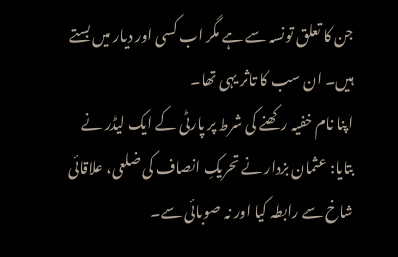جن کا تعلق تونسہ سے ہے مگر اب کسی اور دیار میں بستے ہیں۔ ان سب کا تاثر یہی تھا۔
اپنا نام خفیہ رکھنے کی شرط پر پارٹی کے ایک لیڈر نے بتایا: عثمان بزدار نے تحریکِ انصاف کی ضلعی، علاقائی شاخ سے رابطہ کیا اور نہ صوبائی سے۔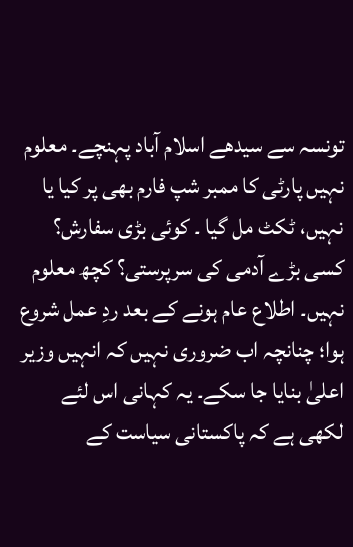تونسہ سے سیدھے اسلام آباد پہنچے۔ معلوم نہیں پارٹی کا ممبر شپ فارم بھی پر کیا یا نہیں، ٹکٹ مل گیا ۔ کوئی بڑی سفارش؟ کسی بڑے آدمی کی سرپرستی؟ کچھ معلوم نہیں۔ اطلاع عام ہونے کے بعد ردِ عمل شروع ہوا؛ چنانچہ اب ضروری نہیں کہ انہیں وزیر اعلیٰ بنایا جا سکے۔ یہ کہانی اس لئے لکھی ہے کہ پاکستانی سیاست کے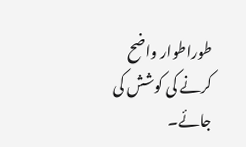طوراطوار واضح کرنے کی کوشش کی جائے۔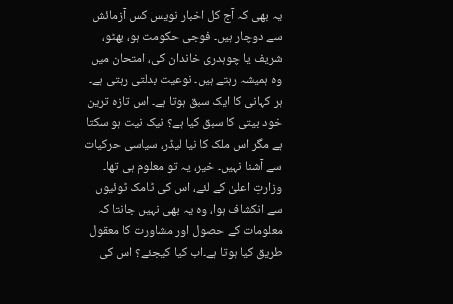یہ بھی کہ آج کل اخبار نویس کس آزمائش سے دوچار ہیں۔ فوجی حکومت ہو، بھٹو، شریف یا چوہدری خاندان کی، امتحان میں وہ ہمیشہ رہتے ہیں۔ نوعیت بدلتی رہتی ہے۔
ہر کہانی کا ایک سبق ہوتا ہے۔ اس تازہ ترین خود بیتی کا سبق کیا ہے؟ نیک نیت ہو سکتا ہے مگر اس ملک کا نیا لیڈر، سیاسی حرکیات سے آشنا نہیں۔ خیر، یہ تو معلوم ہی تھا۔ وزارتِ اعلیٰ کے لئے، اس کی ٹامک ٹوئیوں سے انکشاف ہوا، وہ یہ بھی نہیں جانتا کہ معلومات کے حصول اور مشاورت کا معقول طریق کیا ہوتا ہے۔اب کیا کیجئے؟ اس کی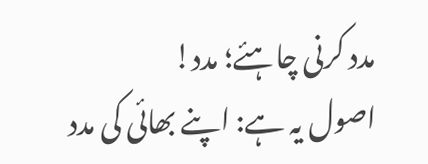مدد کرنی چاہئے؛ مدد!
اصول یہ ہے: اپنے بھائی کی مدد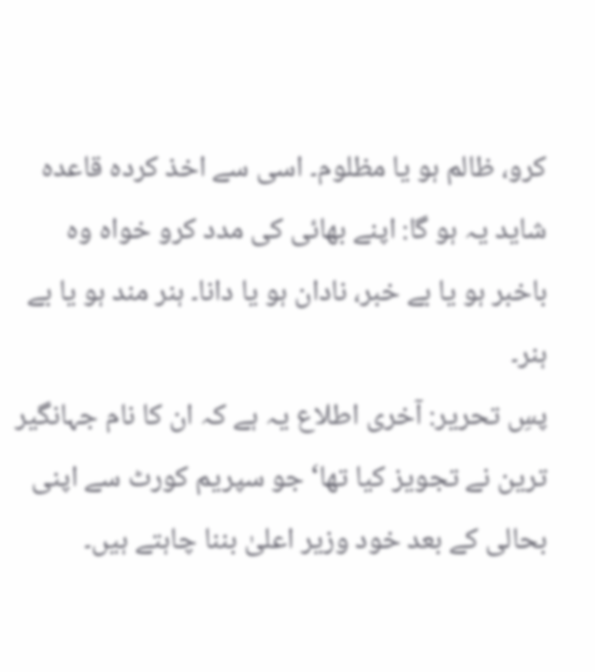کرو، ظالم ہو یا مظلوم۔ اسی سے اخذ کردہ قاعدہ شاید یہ ہو گا: اپنے بھائی کی مدد کرو خواہ وہ باخبر ہو یا بے خبر، نادان ہو یا دانا۔ ہنر مند ہو یا بے ہنر۔
پسِ تحریر: آخری اطلاع یہ ہے کہ ان کا نام جہانگیر ترین نے تجویز کیا تھا‘ جو سپریم کورٹ سے اپنی بحالی کے بعد خود وزیر اعلیٰ بننا چاہتے ہیں۔